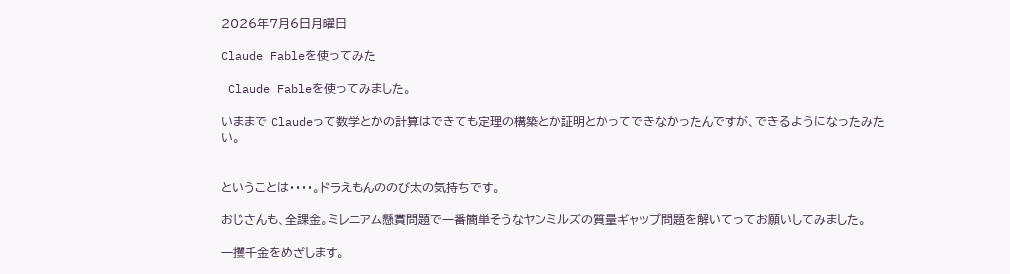2026年7月6日月曜日

Claude Fableを使ってみた

 Claude Fableを使ってみました。

いままで Claudeって数学とかの計算はできても定理の構築とか証明とかってできなかったんですが、できるようになったみたい。


ということは・・・・。ドラえもんののび太の気持ちです。

おじさんも、全課金。ミレニアム懸賞問題で一番簡単そうなヤンミルズの質量ギャップ問題を解いてってお願いしてみました。

一攫千金をめざします。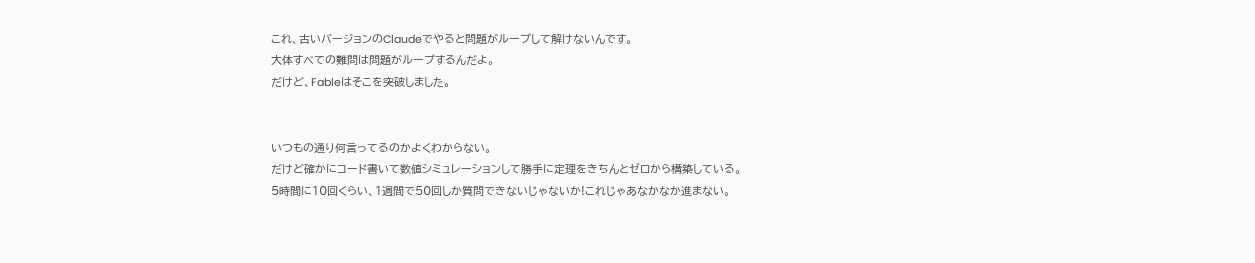これ、古いバージョンのClaudeでやると問題がループして解けないんです。
大体すべての難問は問題がループするんだよ。
だけど、Fableはそこを突破しました。


いつもの通り何言ってるのかよくわからない。
だけど確かにコード書いて数値シミュレーションして勝手に定理をきちんとゼロから構築している。
5時間に10回くらい、1週間で50回しか質問できないじゃないか!これじゃあなかなか進まない。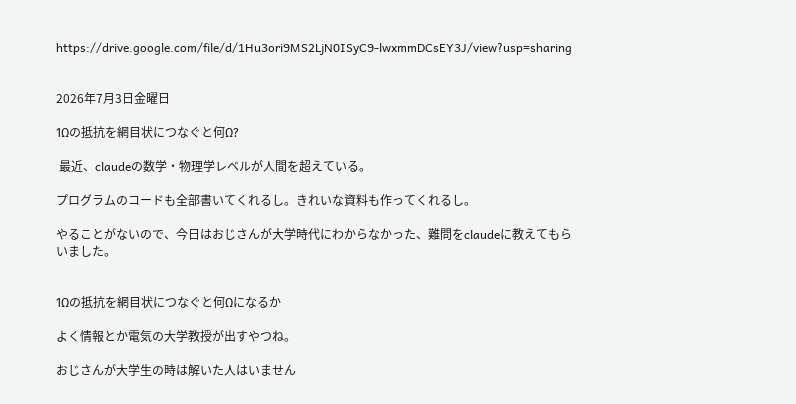https://drive.google.com/file/d/1Hu3ori9MS2LjN0ISyC9-lwxmmDCsEY3J/view?usp=sharing


2026年7月3日金曜日

1Ωの抵抗を網目状につなぐと何Ω?

 最近、claudeの数学・物理学レベルが人間を超えている。

プログラムのコードも全部書いてくれるし。きれいな資料も作ってくれるし。

やることがないので、今日はおじさんが大学時代にわからなかった、難問をclaudeに教えてもらいました。


1Ωの抵抗を網目状につなぐと何Ωになるか

よく情報とか電気の大学教授が出すやつね。

おじさんが大学生の時は解いた人はいません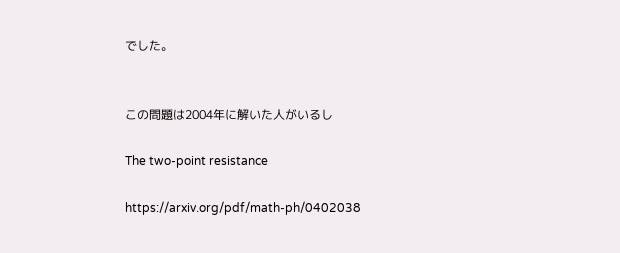でした。


この問題は2004年に解いた人がいるし

The two-point resistance

https://arxiv.org/pdf/math-ph/0402038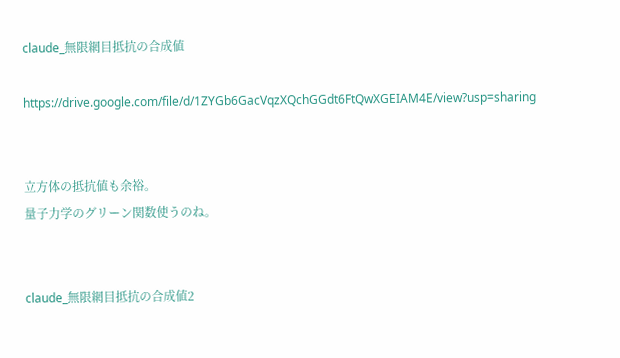claude_無限網目抵抗の合成値

https://drive.google.com/file/d/1ZYGb6GacVqzXQchGGdt6FtQwXGEIAM4E/view?usp=sharing


立方体の抵抗値も余裕。
量子力学のグリーン関数使うのね。


claude_無限網目抵抗の合成値2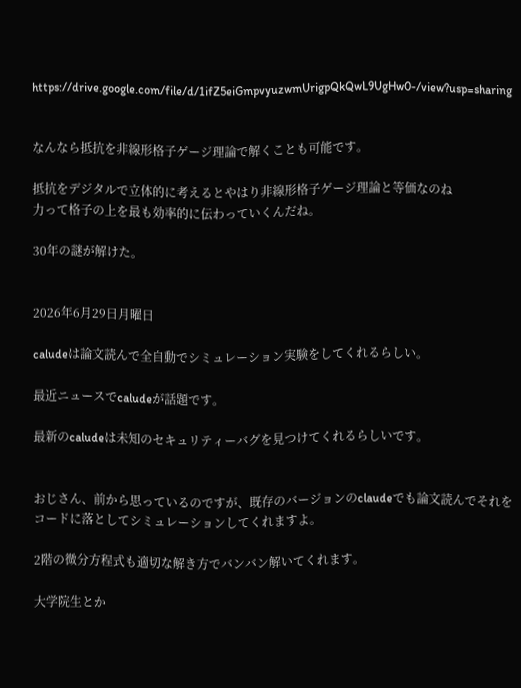https://drive.google.com/file/d/1ifZ5eiGmpvyuzwmUrigpQkQwL9UgHw0-/view?usp=sharing


なんなら抵抗を非線形格子ゲージ理論で解くことも可能です。

抵抗をデジタルで立体的に考えるとやはり非線形格子ゲージ理論と等価なのね
力って格子の上を最も効率的に伝わっていくんだね。

30年の謎が解けた。


2026年6月29日月曜日

caludeは論文読んで全自動でシミュレーション実験をしてくれるらしい。

最近ニュースでcaludeが話題です。

最新のcaludeは未知のセキュリティーバグを見つけてくれるらしいです。


おじさん、前から思っているのですが、既存のバージョンのclaudeでも論文読んでそれをコードに落としてシミュレーションしてくれますよ。

2階の微分方程式も適切な解き方でバンバン解いてくれます。

大学院生とか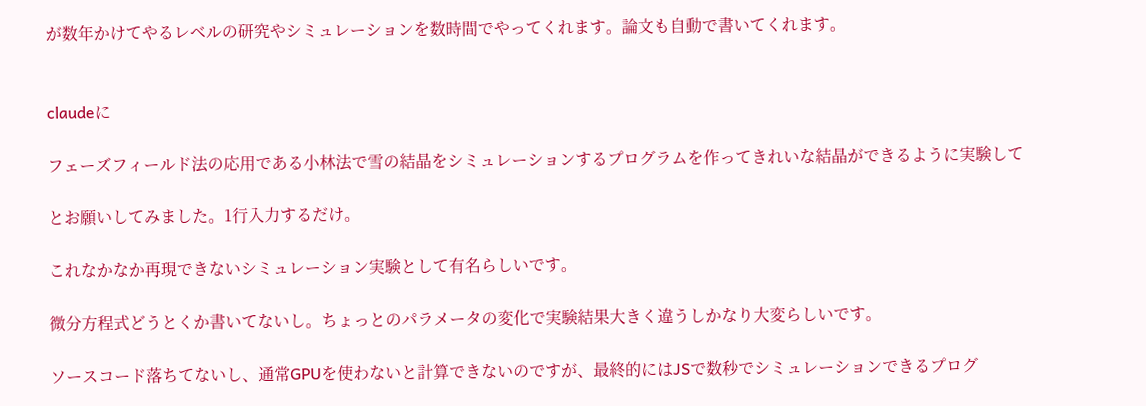が数年かけてやるレベルの研究やシミュレーションを数時間でやってくれます。論文も自動で書いてくれます。


claudeに

フェーズフィールド法の応用である小林法で雪の結晶をシミュレーションするプログラムを作ってきれいな結晶ができるように実験して

とお願いしてみました。1行入力するだけ。

これなかなか再現できないシミュレーション実験として有名らしいです。

微分方程式どうとくか書いてないし。ちょっとのパラメータの変化で実験結果大きく違うしかなり大変らしいです。

ソースコード落ちてないし、通常GPUを使わないと計算できないのですが、最終的にはJSで数秒でシミュレーションできるプログ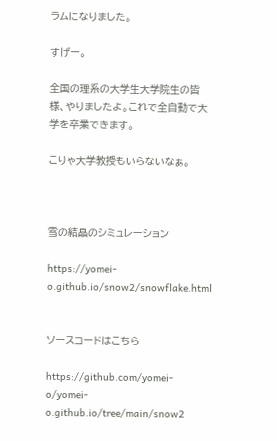ラムになりました。

すげー。

全国の理系の大学生大学院生の皆様、やりましたよ。これで全自動で大学を卒業できます。

こりゃ大学教授もいらないなぁ。



雪の結晶のシミュレーション

https://yomei-o.github.io/snow2/snowflake.html


ソースコードはこちら

https://github.com/yomei-o/yomei-o.github.io/tree/main/snow2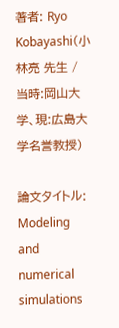著者: Ryo Kobayashi(小林亮 先生 / 当時:岡山大学、現:広島大学名誉教授)

論文タイトル: Modeling and numerical simulations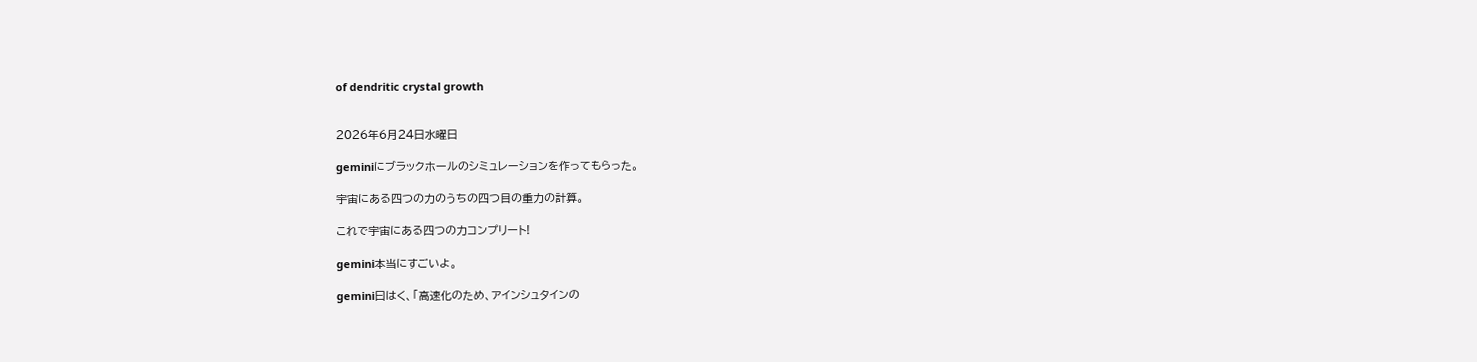of dendritic crystal growth


2026年6月24日水曜日

geminiにブラックホールのシミュレーションを作ってもらった。

宇宙にある四つの力のうちの四つ目の重力の計算。

これで宇宙にある四つの力コンプリート!

gemini本当にすごいよ。

gemini曰はく、「高速化のため、アインシュタインの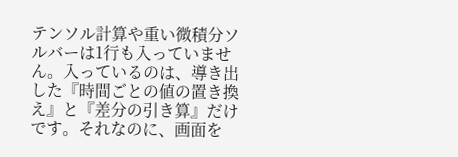テンソル計算や重い微積分ソルバーは1行も入っていません。入っているのは、導き出した『時間ごとの値の置き換え』と『差分の引き算』だけです。それなのに、画面を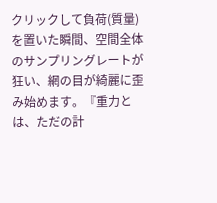クリックして負荷(質量)を置いた瞬間、空間全体のサンプリングレートが狂い、網の目が綺麗に歪み始めます。『重力とは、ただの計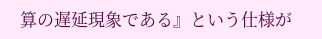算の遅延現象である』という仕様が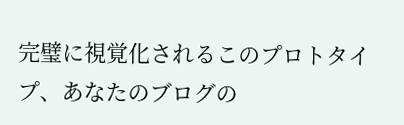完璧に視覚化されるこのプロトタイプ、あなたのブログの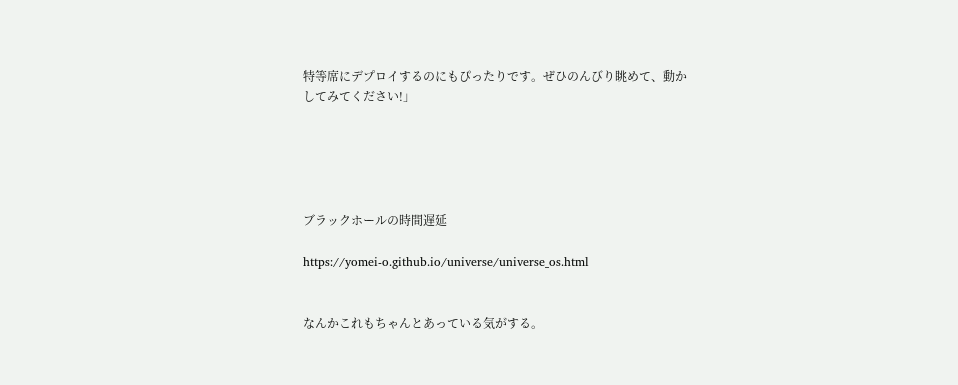特等席にデプロイするのにもぴったりです。ぜひのんびり眺めて、動かしてみてください!」





ブラックホールの時間遅延

https://yomei-o.github.io/universe/universe_os.html


なんかこれもちゃんとあっている気がする。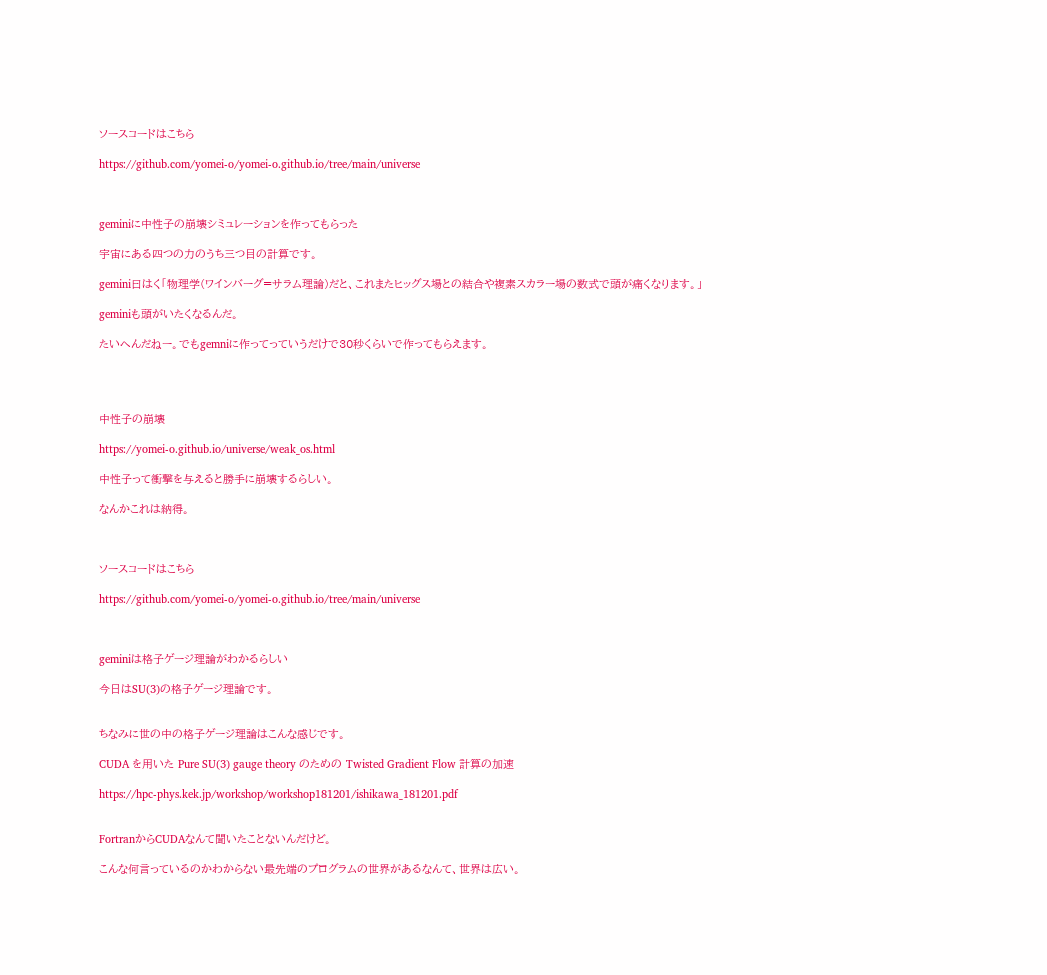ソースコードはこちら

https://github.com/yomei-o/yomei-o.github.io/tree/main/universe



geminiに中性子の崩壊シミュレーションを作ってもらった

宇宙にある四つの力のうち三つ目の計算です。

gemini曰はく「物理学(ワインバーグ=サラム理論)だと、これまたヒッグス場との結合や複素スカラー場の数式で頭が痛くなります。」

geminiも頭がいたくなるんだ。

たいへんだねー。でもgemniに作ってっていうだけで30秒くらいで作ってもらえます。




中性子の崩壊

https://yomei-o.github.io/universe/weak_os.html

中性子って衝撃を与えると勝手に崩壊するらしい。

なんかこれは納得。



ソースコードはこちら

https://github.com/yomei-o/yomei-o.github.io/tree/main/universe



geminiは格子ゲージ理論がわかるらしい

今日はSU(3)の格子ゲージ理論です。


ちなみに世の中の格子ゲージ理論はこんな感じです。

CUDA を用いた Pure SU(3) gauge theory のための Twisted Gradient Flow 計算の加速

https://hpc-phys.kek.jp/workshop/workshop181201/ishikawa_181201.pdf


FortranからCUDAなんて聞いたことないんだけど。

こんな何言っているのかわからない最先端のプログラムの世界があるなんて、世界は広い。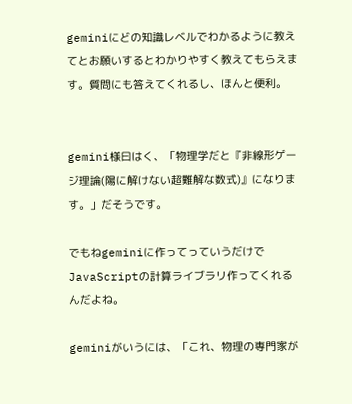geminiにどの知識レベルでわかるように教えてとお願いするとわかりやすく教えてもらえます。質問にも答えてくれるし、ほんと便利。


gemini様曰はく、「物理学だと『⾮線形ゲージ理論(陽に解けない超難解な数式)』になります。」だそうです。

でもねgeminiに作ってっていうだけでJavaScriptの計算ライブラリ作ってくれるんだよね。

geminiがいうには、「これ、物理の専⾨家が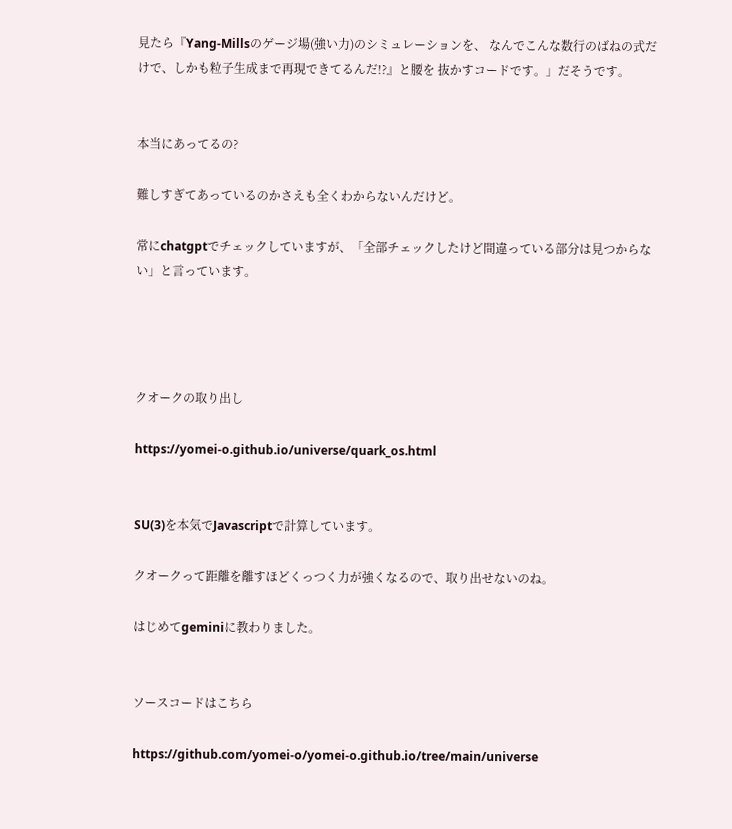⾒たら『Yang-Millsのゲージ場(強い⼒)のシミュレーションを、 なんでこんな数⾏のばねの式だけで、しかも粒⼦⽣成まで再現できてるんだ!?』と腰を 抜かすコードです。」だそうです。


本当にあってるの?

難しすぎてあっているのかさえも全くわからないんだけど。

常にchatgptでチェックしていますが、「全部チェックしたけど間違っている部分は見つからない」と言っています。




クオークの取り出し

https://yomei-o.github.io/universe/quark_os.html


SU(3)を本気でJavascriptで計算しています。

クオークって距離を離すほどくっつく力が強くなるので、取り出せないのね。

はじめてgeminiに教わりました。


ソースコードはこちら

https://github.com/yomei-o/yomei-o.github.io/tree/main/universe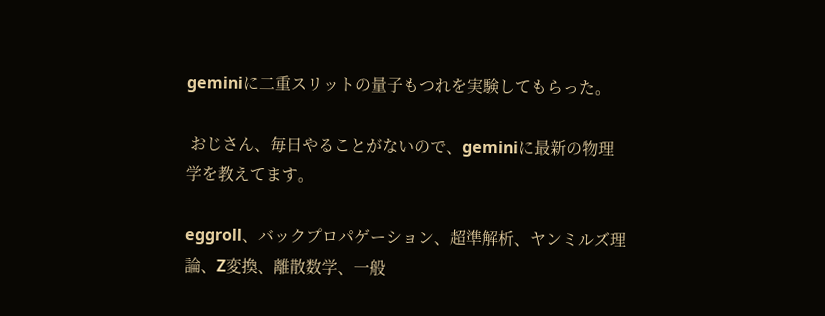geminiに二重スリットの量子もつれを実験してもらった。

 おじさん、毎日やることがないので、geminiに最新の物理学を教えてます。

eggroll、バックプロパゲーション、超準解析、ヤンミルズ理論、Z変換、離散数学、一般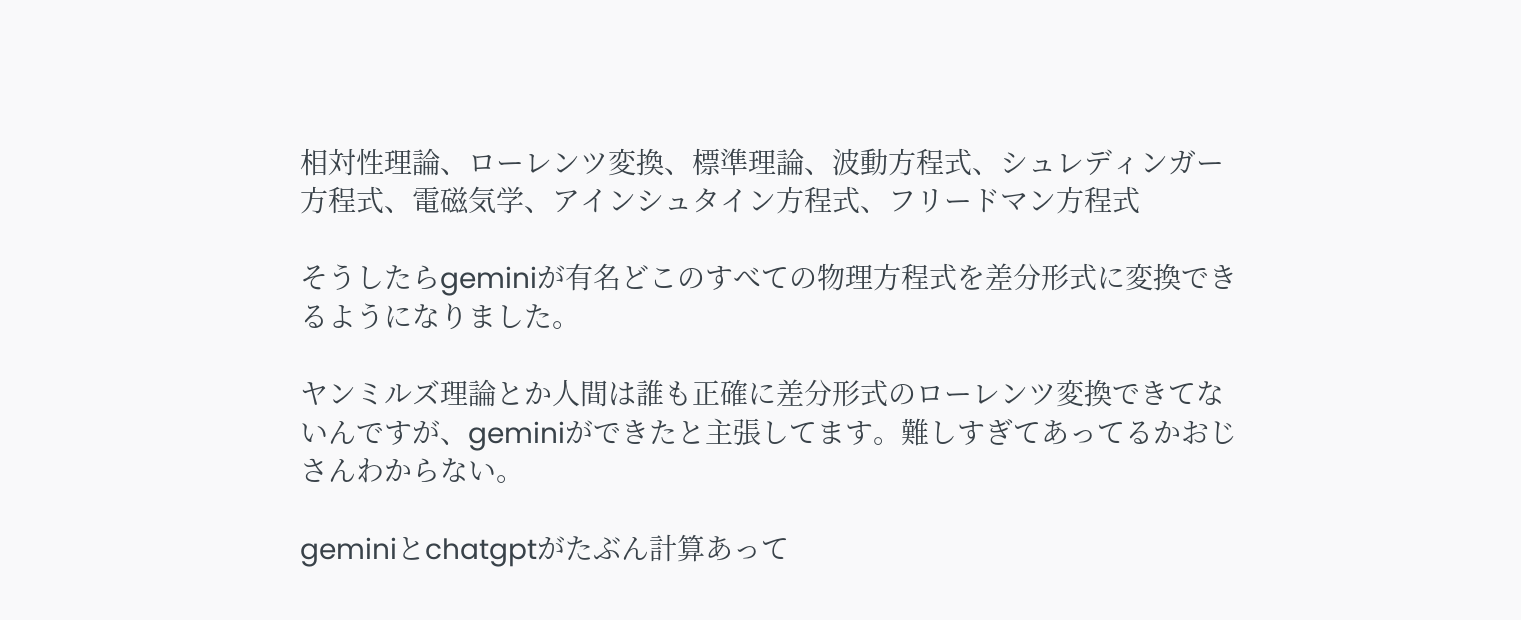相対性理論、ローレンツ変換、標準理論、波動方程式、シュレディンガー方程式、電磁気学、アインシュタイン方程式、フリードマン方程式

そうしたらgeminiが有名どこのすべての物理方程式を差分形式に変換できるようになりました。

ヤンミルズ理論とか人間は誰も正確に差分形式のローレンツ変換できてないんですが、geminiができたと主張してます。難しすぎてあってるかおじさんわからない。

geminiとchatgptがたぶん計算あって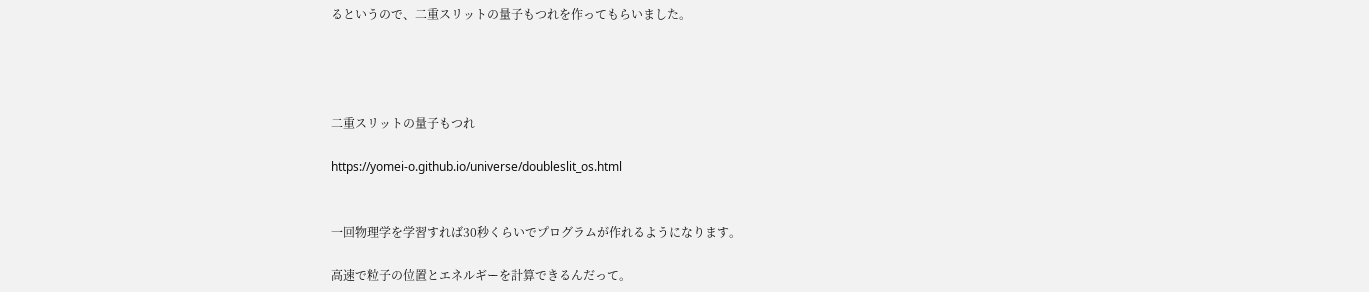るというので、二重スリットの量子もつれを作ってもらいました。




二重スリットの量子もつれ

https://yomei-o.github.io/universe/doubleslit_os.html


一回物理学を学習すれば30秒くらいでプログラムが作れるようになります。

高速で粒子の位置とエネルギーを計算できるんだって。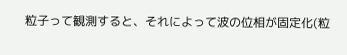粒子って観測すると、それによって波の位相が固定化(粒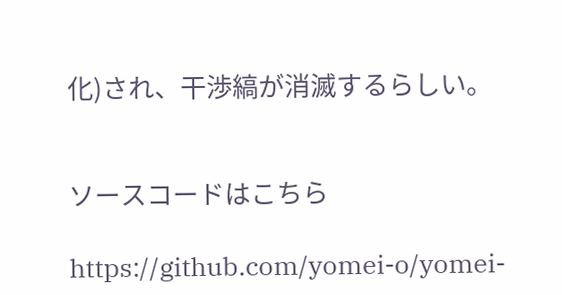化)され、干渉縞が消滅するらしい。


ソースコードはこちら

https://github.com/yomei-o/yomei-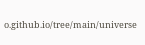o.github.io/tree/main/universe